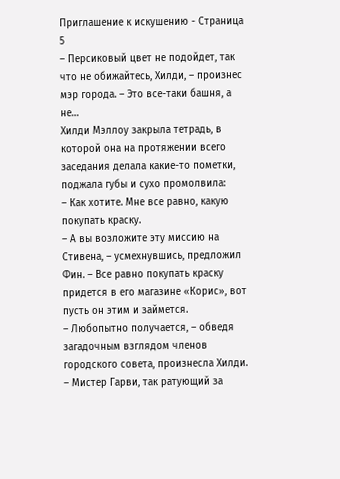Приглашение к искушению - Страница 5
– Персиковый цвет не подойдет, так что не обижайтесь, Хилди, – произнес мэр города. – Это все-таки башня, а не…
Хилди Мэллоу закрыла тетрадь, в которой она на протяжении всего заседания делала какие-то пометки, поджала губы и сухо промолвила:
– Как хотите. Мне все равно, какую покупать краску.
– А вы возложите эту миссию на Стивена, – усмехнувшись, предложил Фин. – Все равно покупать краску придется в его магазине «Корис», вот пусть он этим и займется.
– Любопытно получается, – обведя загадочным взглядом членов городского совета, произнесла Хилди. – Мистер Гарви, так ратующий за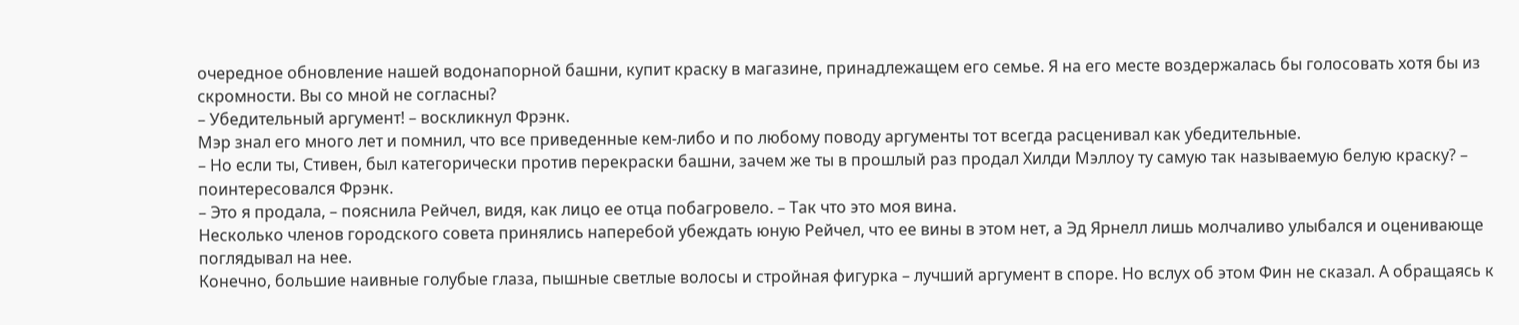очередное обновление нашей водонапорной башни, купит краску в магазине, принадлежащем его семье. Я на его месте воздержалась бы голосовать хотя бы из скромности. Вы со мной не согласны?
– Убедительный аргумент! – воскликнул Фрэнк.
Мэр знал его много лет и помнил, что все приведенные кем-либо и по любому поводу аргументы тот всегда расценивал как убедительные.
– Но если ты, Стивен, был категорически против перекраски башни, зачем же ты в прошлый раз продал Хилди Мэллоу ту самую так называемую белую краску? – поинтересовался Фрэнк.
– Это я продала, – пояснила Рейчел, видя, как лицо ее отца побагровело. – Так что это моя вина.
Несколько членов городского совета принялись наперебой убеждать юную Рейчел, что ее вины в этом нет, а Эд Ярнелл лишь молчаливо улыбался и оценивающе поглядывал на нее.
Конечно, большие наивные голубые глаза, пышные светлые волосы и стройная фигурка – лучший аргумент в споре. Но вслух об этом Фин не сказал. А обращаясь к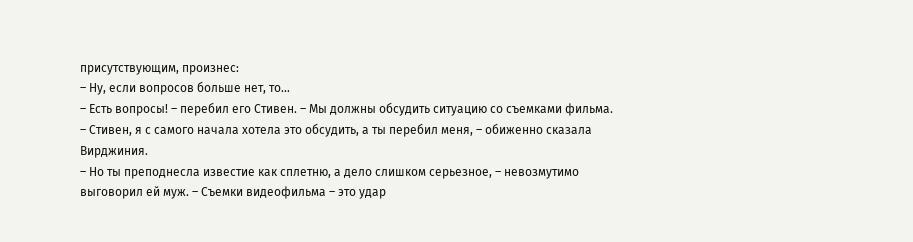присутствующим, произнес:
– Ну, если вопросов больше нет, то…
– Есть вопросы! – перебил его Стивен. – Мы должны обсудить ситуацию со съемками фильма.
– Стивен, я с самого начала хотела это обсудить, а ты перебил меня, – обиженно сказала Вирджиния.
– Но ты преподнесла известие как сплетню, а дело слишком серьезное, – невозмутимо выговорил ей муж. – Съемки видеофильма – это удар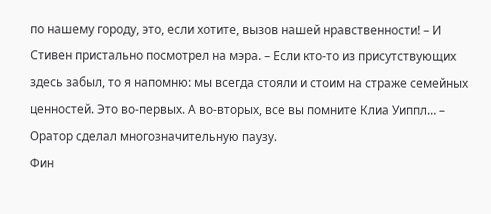по нашему городу, это, если хотите, вызов нашей нравственности! – И Стивен пристально посмотрел на мэра. – Если кто-то из присутствующих здесь забыл, то я напомню: мы всегда стояли и стоим на страже семейных ценностей. Это во-первых. А во-вторых, все вы помните Клиа Уиппл… – Оратор сделал многозначительную паузу.
Фин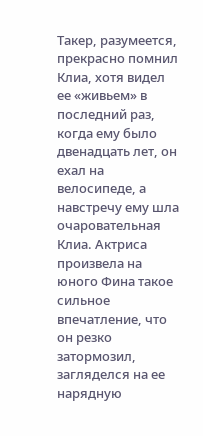Такер, разумеется, прекрасно помнил Клиа, хотя видел ее «живьем» в последний раз, когда ему было двенадцать лет, он ехал на велосипеде, а навстречу ему шла очаровательная Клиа. Актриса произвела на юного Фина такое сильное впечатление, что он резко затормозил, загляделся на ее нарядную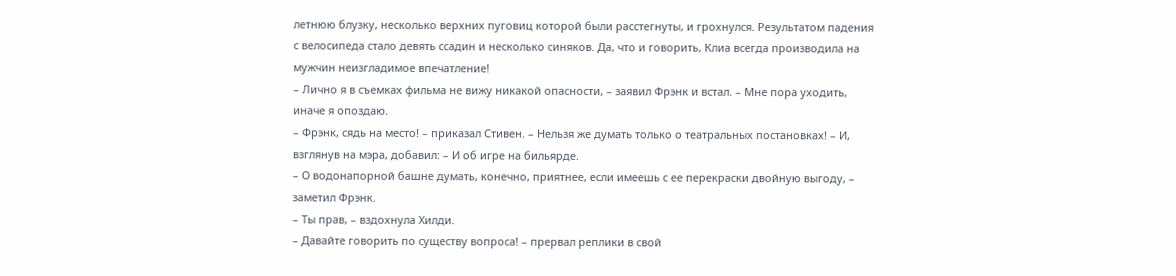летнюю блузку, несколько верхних пуговиц которой были расстегнуты, и грохнулся. Результатом падения с велосипеда стало девять ссадин и несколько синяков. Да, что и говорить, Клиа всегда производила на мужчин неизгладимое впечатление!
– Лично я в съемках фильма не вижу никакой опасности, – заявил Фрэнк и встал. – Мне пора уходить, иначе я опоздаю.
– Фрэнк, сядь на место! – приказал Стивен. – Нельзя же думать только о театральных постановках! – И, взглянув на мэра, добавил: – И об игре на бильярде.
– О водонапорной башне думать, конечно, приятнее, если имеешь с ее перекраски двойную выгоду, – заметил Фрэнк.
– Ты прав, – вздохнула Хилди.
– Давайте говорить по существу вопроса! – прервал реплики в свой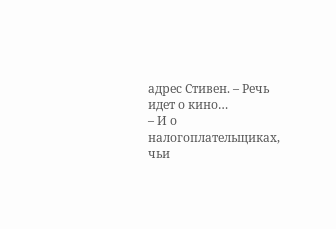адрес Стивен. – Речь идет о кино…
– И о налогоплательщиках, чьи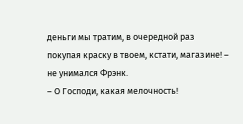деньги мы тратим, в очередной раз покупая краску в твоем, кстати, магазине! – не унимался Фрэнк.
– О Господи, какая мелочность!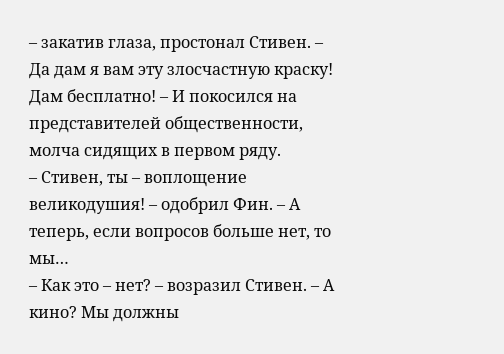– закатив глаза, простонал Стивен. – Да дам я вам эту злосчастную краску! Дам бесплатно! – И покосился на представителей общественности, молча сидящих в первом ряду.
– Стивен, ты – воплощение великодушия! – одобрил Фин. – А теперь, если вопросов больше нет, то мы…
– Как это – нет? – возразил Стивен. – А кино? Мы должны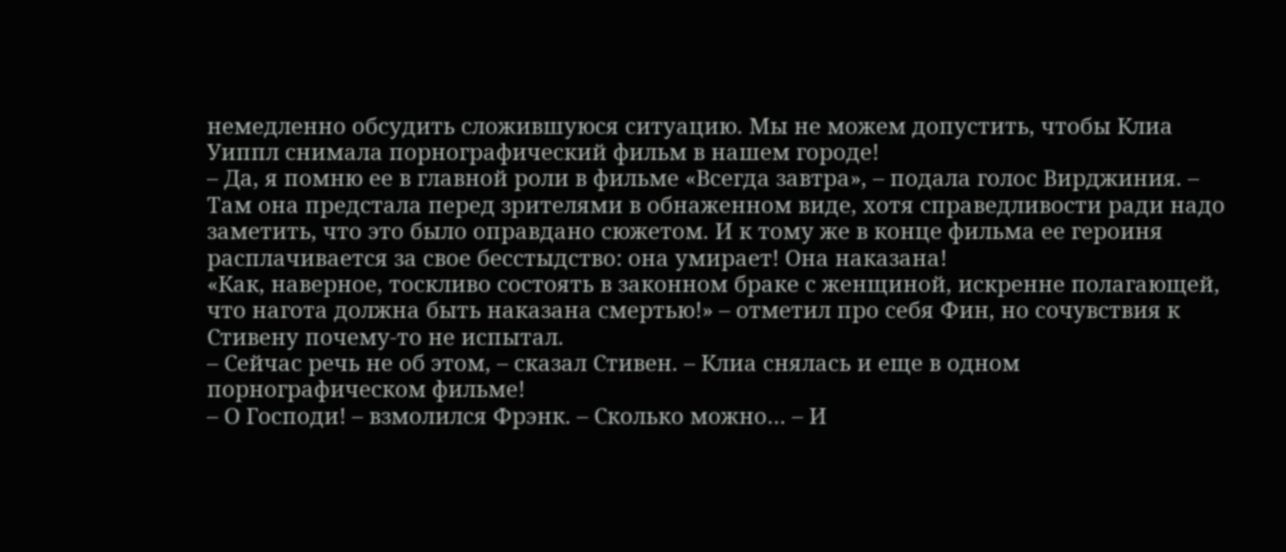немедленно обсудить сложившуюся ситуацию. Мы не можем допустить, чтобы Клиа Уиппл снимала порнографический фильм в нашем городе!
– Да, я помню ее в главной роли в фильме «Всегда завтра», – подала голос Вирджиния. – Там она предстала перед зрителями в обнаженном виде, хотя справедливости ради надо заметить, что это было оправдано сюжетом. И к тому же в конце фильма ее героиня расплачивается за свое бесстыдство: она умирает! Она наказана!
«Как, наверное, тоскливо состоять в законном браке с женщиной, искренне полагающей, что нагота должна быть наказана смертью!» – отметил про себя Фин, но сочувствия к Стивену почему-то не испытал.
– Сейчас речь не об этом, – сказал Стивен. – Клиа снялась и еще в одном порнографическом фильме!
– О Господи! – взмолился Фрэнк. – Сколько можно… – И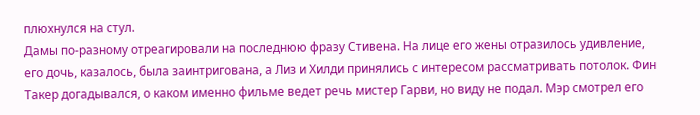плюхнулся на стул.
Дамы по-разному отреагировали на последнюю фразу Стивена. На лице его жены отразилось удивление, его дочь, казалось, была заинтригована, а Лиз и Хилди принялись с интересом рассматривать потолок. Фин Такер догадывался, о каком именно фильме ведет речь мистер Гарви, но виду не подал. Мэр смотрел его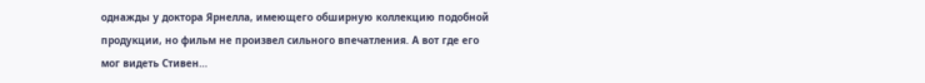однажды у доктора Ярнелла, имеющего обширную коллекцию подобной продукции, но фильм не произвел сильного впечатления. А вот где его мог видеть Стивен…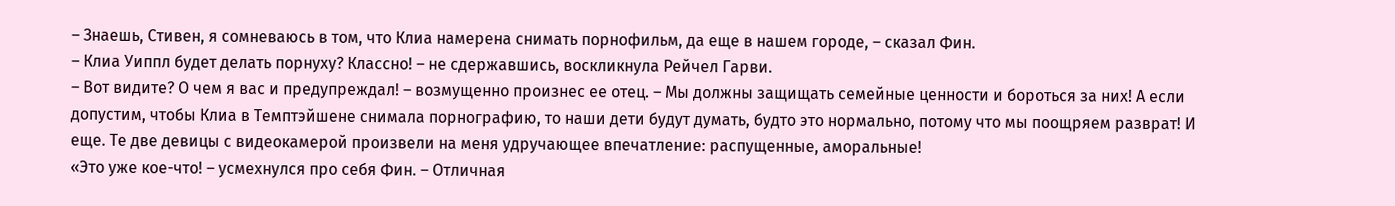– Знаешь, Стивен, я сомневаюсь в том, что Клиа намерена снимать порнофильм, да еще в нашем городе, – сказал Фин.
– Клиа Уиппл будет делать порнуху? Классно! – не сдержавшись, воскликнула Рейчел Гарви.
– Вот видите? О чем я вас и предупреждал! – возмущенно произнес ее отец. – Мы должны защищать семейные ценности и бороться за них! А если допустим, чтобы Клиа в Темптэйшене снимала порнографию, то наши дети будут думать, будто это нормально, потому что мы поощряем разврат! И еще. Те две девицы с видеокамерой произвели на меня удручающее впечатление: распущенные, аморальные!
«Это уже кое-что! – усмехнулся про себя Фин. – Отличная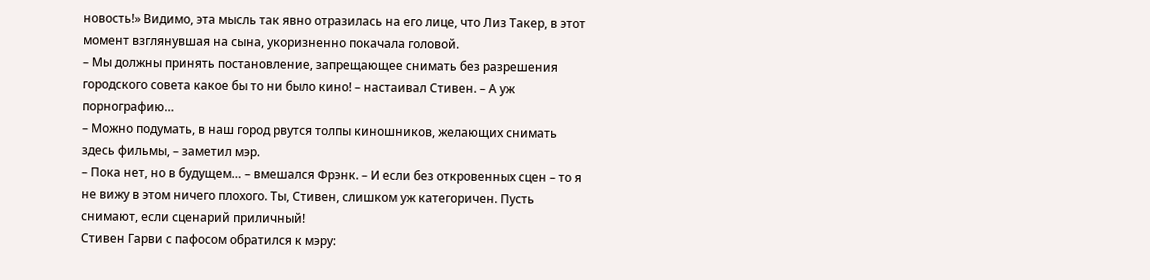новость!» Видимо, эта мысль так явно отразилась на его лице, что Лиз Такер, в этот момент взглянувшая на сына, укоризненно покачала головой.
– Мы должны принять постановление, запрещающее снимать без разрешения городского совета какое бы то ни было кино! – настаивал Стивен. – А уж порнографию…
– Можно подумать, в наш город рвутся толпы киношников, желающих снимать здесь фильмы, – заметил мэр.
– Пока нет, но в будущем… – вмешался Фрэнк. – И если без откровенных сцен – то я не вижу в этом ничего плохого. Ты, Стивен, слишком уж категоричен. Пусть снимают, если сценарий приличный!
Стивен Гарви с пафосом обратился к мэру: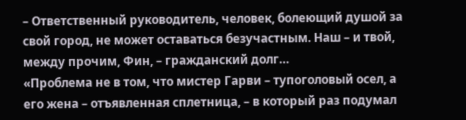– Ответственный руководитель, человек, болеющий душой за свой город, не может оставаться безучастным. Наш – и твой, между прочим, Фин, – гражданский долг…
«Проблема не в том, что мистер Гарви – тупоголовый осел, а его жена – отъявленная сплетница, – в который раз подумал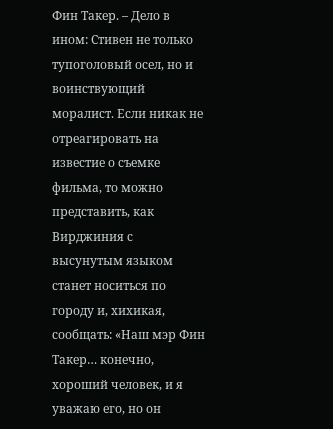Фин Такер. – Дело в ином: Стивен не только тупоголовый осел, но и воинствующий моралист. Если никак не отреагировать на известие о съемке фильма, то можно представить, как Вирджиния с высунутым языком станет носиться по городу и, хихикая, сообщать: «Наш мэр Фин Такер… конечно, хороший человек, и я уважаю его, но он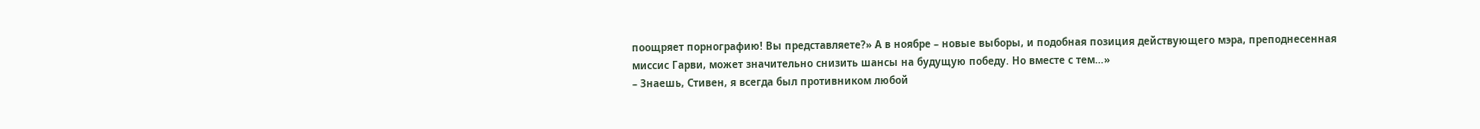поощряет порнографию! Вы представляете?» А в ноябре – новые выборы, и подобная позиция действующего мэра, преподнесенная миссис Гарви, может значительно снизить шансы на будущую победу. Но вместе с тем…»
– Знаешь, Стивен, я всегда был противником любой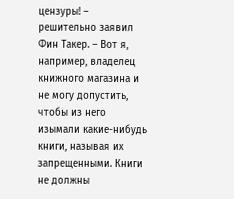цензуры! – решительно заявил Фин Такер. – Вот я, например, владелец книжного магазина и не могу допустить, чтобы из него изымали какие-нибудь книги, называя их запрещенными. Книги не должны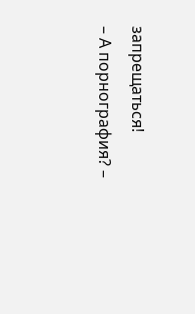запрещаться!
– А порнография? –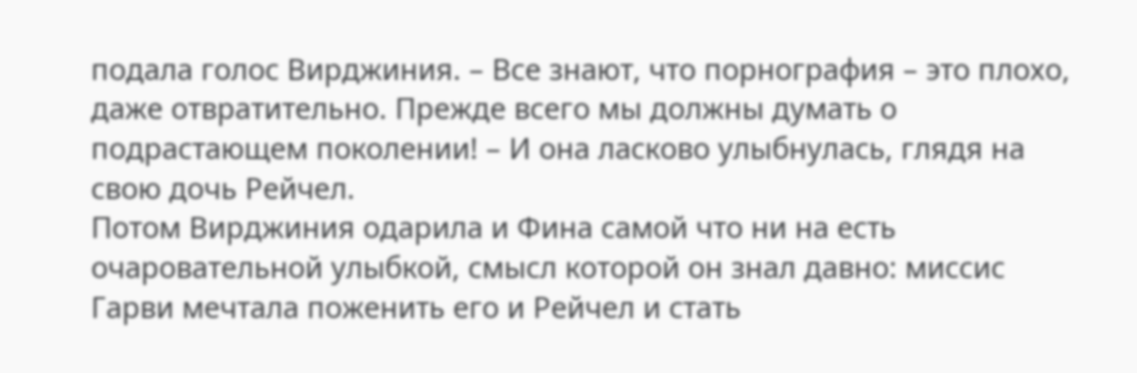подала голос Вирджиния. – Все знают, что порнография – это плохо, даже отвратительно. Прежде всего мы должны думать о подрастающем поколении! – И она ласково улыбнулась, глядя на свою дочь Рейчел.
Потом Вирджиния одарила и Фина самой что ни на есть очаровательной улыбкой, смысл которой он знал давно: миссис Гарви мечтала поженить его и Рейчел и стать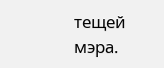тещей мэра.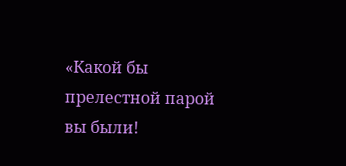«Какой бы прелестной парой вы были!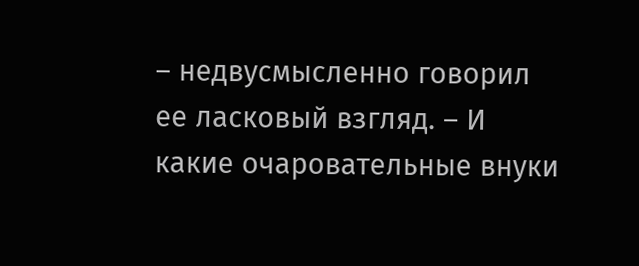– недвусмысленно говорил ее ласковый взгляд. – И какие очаровательные внуки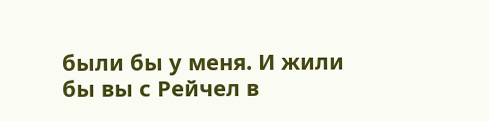были бы у меня. И жили бы вы с Рейчел в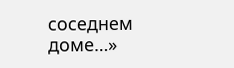соседнем доме…»